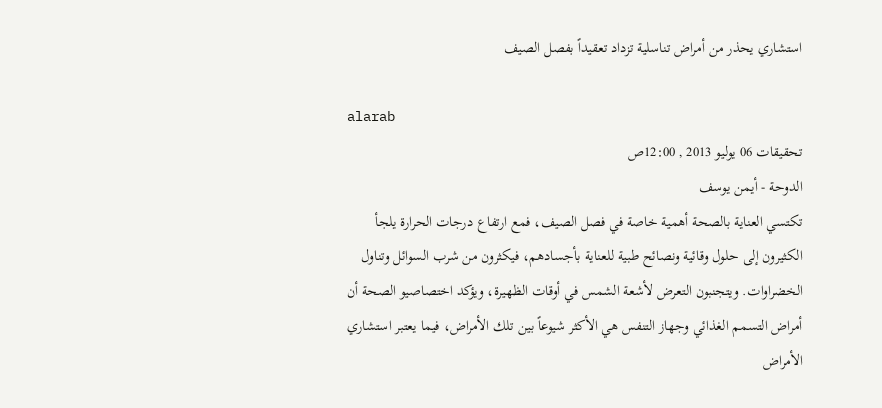استشاري يحذر من أمراض تناسلية تزداد تعقيداً بفصل الصيف

alarab
تحقيقات 06 يوليو 2013 , 12:00ص
الدوحة - أيمن يوسف
تكتسي العناية بالصحة أهمية خاصة في فصل الصيف، فمع ارتفاع درجات الحرارة يلجأ الكثيرون إلى حلول وقائية ونصائح طبية للعناية بأجسادهم، فيكثرون من شرب السوائل وتناول الخضراوات. ويتجنبون التعرض لأشعة الشمس في أوقات الظهيرة، ويؤكد اختصاصيو الصحة أن أمراض التسمم الغذائي وجهاز التنفس هي الأكثر شيوعاً بين تلك الأمراض، فيما يعتبر استشاري الأمراض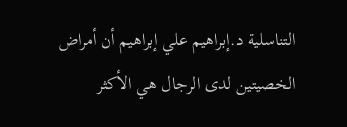التناسلية د.إبراهيم علي إبراهيم أن أمراض الخصيتين لدى الرجال هي الأكثر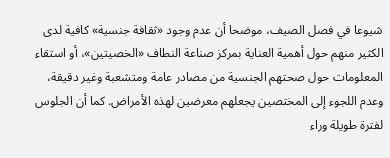شيوعا في فصل الصيف، موضحا أن عدم وجود «ثقافة جنسية» كافية لدى الكثير منهم حول أهمية العناية بمركز صناعة النطاف «الخصيتين»، أو استقاء المعلومات حول صحتهم الجنسية من مصادر عامة ومتشعبة وغير دقيقة، وعدم اللجوء إلى المختصين يجعلهم معرضين لهذه الأمراض. كما أن الجلوس لفترة طويلة وراء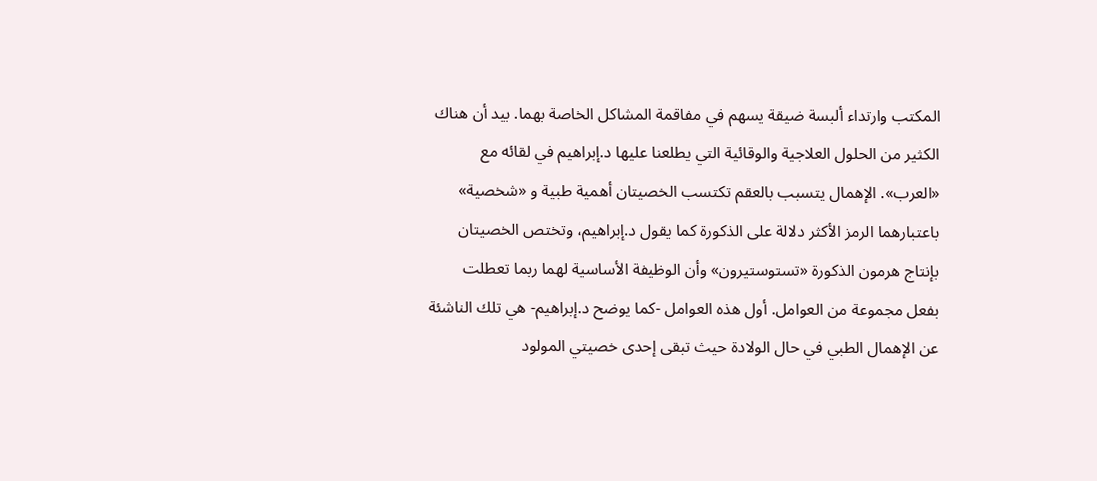المكتب وارتداء ألبسة ضيقة يسهم في مفاقمة المشاكل الخاصة بهما. بيد أن هناك الكثير من الحلول العلاجية والوقائية التي يطلعنا عليها د.إبراهيم في لقائه مع «العرب». الإهمال يتسبب بالعقم تكتسب الخصيتان أهمية طبية و «شخصية» باعتبارهما الرمز الأكثر دلالة على الذكورة كما يقول د.إبراهيم، وتختص الخصيتان بإنتاج هرمون الذكورة «تستوستيرون» وأن الوظيفة الأساسية لهما ربما تعطلت بفعل مجموعة من العوامل. أول هذه العوامل -كما يوضح د.إبراهيم- هي تلك الناشئة عن الإهمال الطبي في حال الولادة حيث تبقى إحدى خصيتي المولود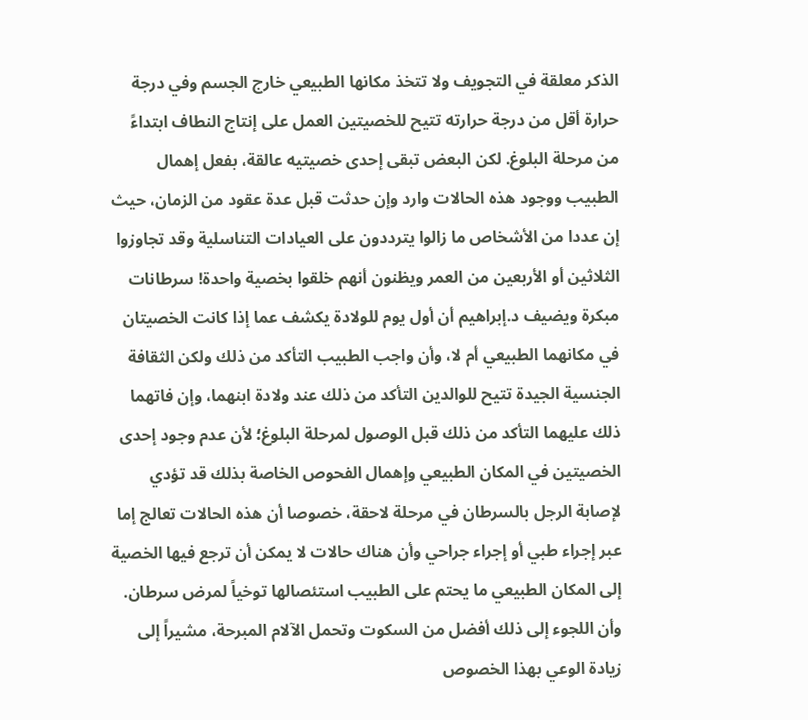الذكر معلقة في التجويف ولا تتخذ مكانها الطبيعي خارج الجسم وفي درجة حرارة أقل من درجة حرارته تتيح للخصيتين العمل على إنتاج النطاف ابتداءً من مرحلة البلوغ. لكن البعض تبقى إحدى خصيتيه عالقة، بفعل إهمال الطبيب ووجود هذه الحالات وارد وإن حدثت قبل عدة عقود من الزمان، حيث إن عددا من الأشخاص ما زالوا يترددون على العيادات التناسلية وقد تجاوزوا الثلاثين أو الأربعين من العمر ويظنون أنهم خلقوا بخصية واحدة! سرطانات مبكرة ويضيف د.إبراهيم أن أول يوم للولادة يكشف عما إذا كانت الخصيتان في مكانهما الطبيعي أم لا، وأن واجب الطبيب التأكد من ذلك ولكن الثقافة الجنسية الجيدة تتيح للوالدين التأكد من ذلك عند ولادة ابنهما، وإن فاتهما ذلك عليهما التأكد من ذلك قبل الوصول لمرحلة البلوغ؛ لأن عدم وجود إحدى الخصيتين في المكان الطبيعي وإهمال الفحوص الخاصة بذلك قد تؤدي لإصابة الرجل بالسرطان في مرحلة لاحقة، خصوصا أن هذه الحالات تعالج إما عبر إجراء طبي أو إجراء جراحي وأن هناك حالات لا يمكن أن ترجع فيها الخصية إلى المكان الطبيعي ما يحتم على الطبيب استئصالها توخياً لمرض سرطان. وأن اللجوء إلى ذلك أفضل من السكوت وتحمل الآلام المبرحة، مشيراً إلى زيادة الوعي بهذا الخصوص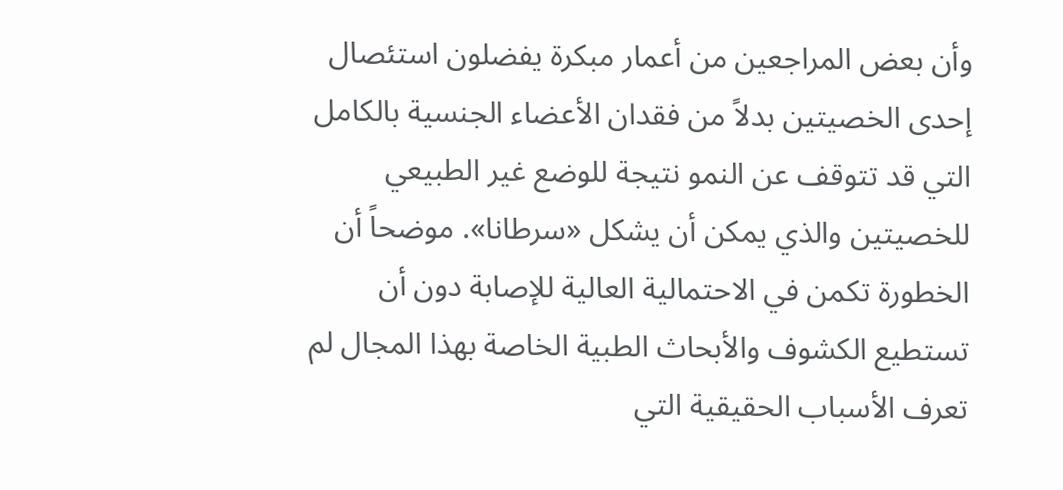وأن بعض المراجعين من أعمار مبكرة يفضلون استئصال إحدى الخصيتين بدلاً من فقدان الأعضاء الجنسية بالكامل التي قد تتوقف عن النمو نتيجة للوضع غير الطبيعي للخصيتين والذي يمكن أن يشكل «سرطانا». موضحاً أن الخطورة تكمن في الاحتمالية العالية للإصابة دون أن تستطيع الكشوف والأبحاث الطبية الخاصة بهذا المجال لم تعرف الأسباب الحقيقية التي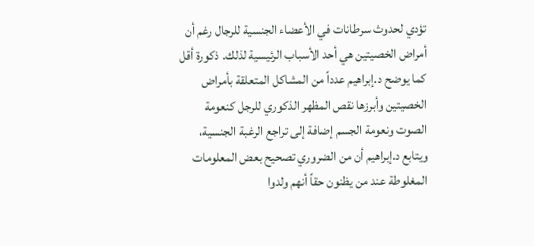تؤدي لحدوث سرطانات في الأعضاء الجنسية للرجال رغم أن أمراض الخصيتين هي أحد الأسباب الرئيسية لذلك. ذكورة أقل كما يوضح د.إبراهيم عدداً من المشاكل المتعلقة بأمراض الخصيتين وأبرزها نقص المظهر الذكوري للرجل كنعومة الصوت ونعومة الجسم إضافة إلى تراجع الرغبة الجنسية، ويتابع د.إبراهيم أن من الضروري تصحيح بعض المعلومات المغلوطة عند من يظنون حقاً أنهم ولدوا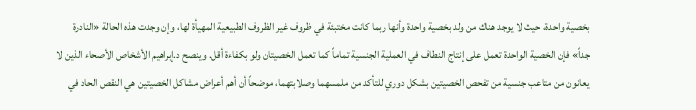بخصية واحدة، حيث لا يوجد هناك من ولد بخصية واحدة وأنها ربما كانت مختبئة في ظروف غير الظروف الطبيعية المهيأة لها، وإن وجدت هذه الحالة «النادرة جداً» فإن الخصية الواحدة تعمل على إنتاج النطاف في العملية الجنسية تماماً كما تعمل الخصيتان ولو بكفاءة أقل. وينصح د.إبراهيم الأشخاص الأصحاء الذين لا يعانون من متاعب جنسية من تفحص الخصيتين بشكل دوري للتأكد من ملمسهما وصلابتهما، موضحاً أن أهم أعراض مشاكل الخصيتين هي النقص الحاد في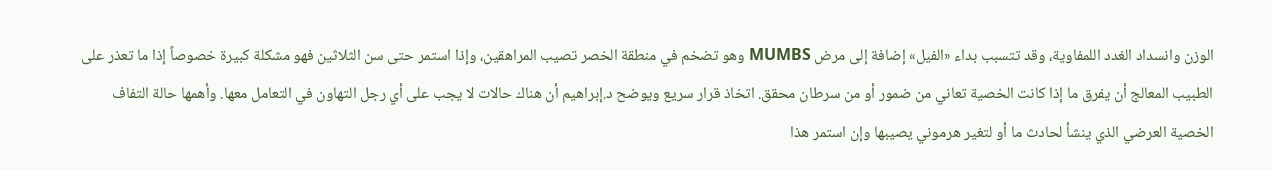الوزن وانسداد الغدد اللمفاوية، وقد تتسبب بداء «الفيل» إضافة إلى مرض MUMBS وهو تضخم في منطقة الخصر تصيب المراهقين، وإذا استمر حتى سن الثلاثين فهو مشكلة كبيرة خصوصاً إذا ما تعذر على الطبيب المعالج أن يفرق ما إذا كانت الخصية تعاني من ضمور أو من سرطان محقق. اتخاذ قرار سريع ويوضح د.إبراهيم أن هناك حالات لا يجب على أي رجل التهاون في التعامل معها. وأهمها حالة التفاف الخصية العرضي الذي ينشأ لحادث ما أو لتغير هرموني يصيبها وإن استمر هذا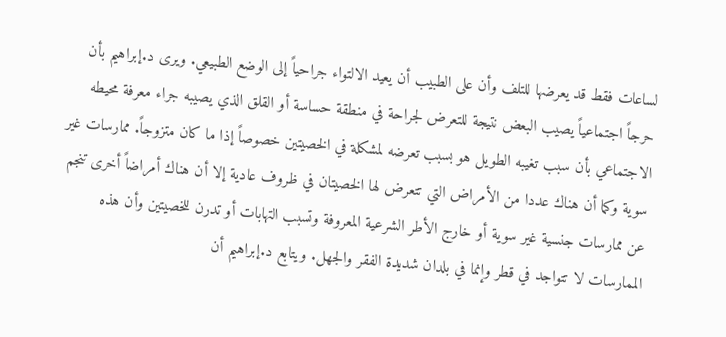لساعات فقط قد يعرضها للتلف وأن على الطبيب أن يعيد الالتواء جراحياً إلى الوضع الطبيعي. ويرى د.إبراهيم بأن حرجاً اجتماعياً يصيب البعض نتيجة للتعرض لجراحة في منطقة حساسة أو القلق الذي يصيبه جراء معرفة محيطه الاجتماعي بأن سبب تغيبه الطويل هو بسبب تعرضه لمشكلة في الخصيتين خصوصاً إذا ما كان متزوجاً. ممارسات غير سوية وكما أن هناك عددا من الأمراض التي تتعرض لها الخصيتان في ظروف عادية إلا أن هناك أمراضاً أخرى تنجم عن ممارسات جنسية غير سوية أو خارج الأطر الشرعية المعروفة وتسبب التهابات أو تدرن للخصيتين وأن هذه الممارسات لا تتواجد في قطر وإنما في بلدان شديدة الفقر والجهل. ويتابع د.إبراهيم أن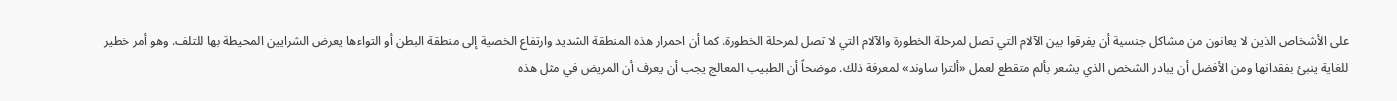على الأشخاص الذين لا يعانون من مشاكل جنسية أن يفرقوا بين الآلام التي تصل لمرحلة الخطورة والآلام التي لا تصل لمرحلة الخطورة. كما أن احمرار هذه المنطقة الشديد وارتفاع الخصية إلى منطقة البطن أو التواءها يعرض الشرايين المحيطة بها للتلف. وهو أمر خطير للغاية ينبئ بفقدانها ومن الأفضل أن يبادر الشخص الذي يشعر بألم متقطع لعمل «ألترا ساوند» لمعرفة ذلك. موضحاً أن الطبيب المعالج يجب أن يعرف أن المريض في مثل هذه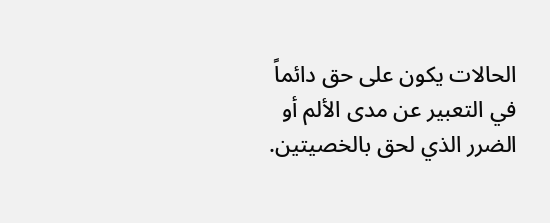الحالات يكون على حق دائماً في التعبير عن مدى الألم أو الضرر الذي لحق بالخصيتين.